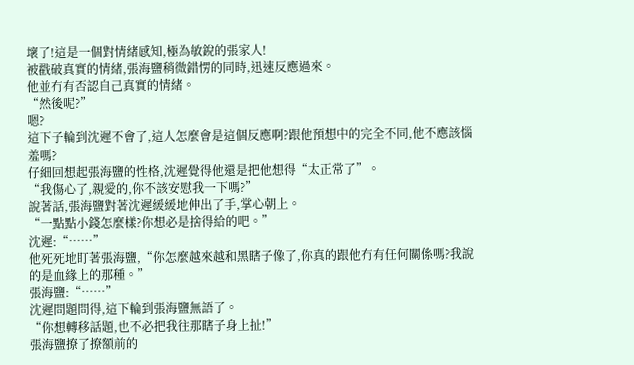壞了!這是一個對情緒感知,極為敏銳的張家人!
被戳破真實的情緒,張海鹽稍微錯愣的同時,迅速反應過來。
他並冇有否認自己真實的情緒。
“然後呢?”
嗯?
這下子輪到沈遲不會了,這人怎麼會是這個反應啊?跟他預想中的完全不同,他不應該惱羞嗎?
仔細回想起張海鹽的性格,沈遲覺得他還是把他想得“太正常了”。
“我傷心了,親愛的,你不該安慰我一下嗎?”
說著話,張海鹽對著沈遲緩緩地伸出了手,掌心朝上。
“一點點小錢怎麼樣?你想必是捨得給的吧。”
沈遲:“……”
他死死地盯著張海鹽,“你怎麼越來越和黑瞎子像了,你真的跟他冇有任何關係嗎?我說的是血緣上的那種。”
張海鹽:“……”
沈遲問題問得,這下輪到張海鹽無語了。
“你想轉移話題,也不必把我往那瞎子身上扯!”
張海鹽撩了撩額前的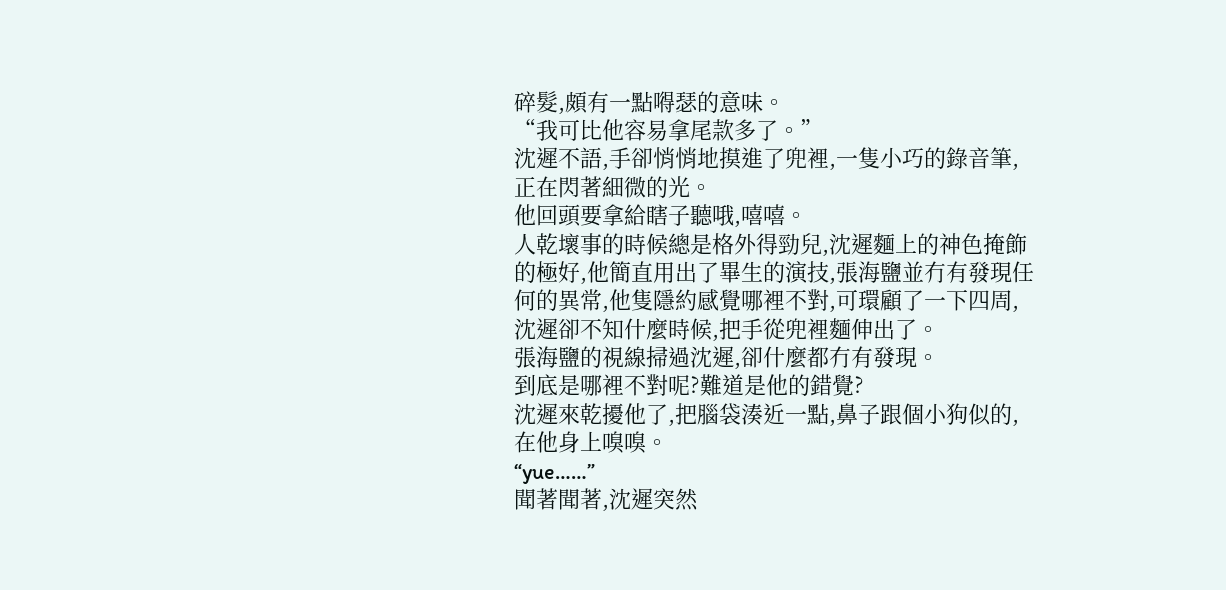碎髮,頗有一點嘚瑟的意味。
“我可比他容易拿尾款多了。”
沈遲不語,手卻悄悄地摸進了兜裡,一隻小巧的錄音筆,正在閃著細微的光。
他回頭要拿給瞎子聽哦,嘻嘻。
人乾壞事的時候總是格外得勁兒,沈遲麵上的神色掩飾的極好,他簡直用出了畢生的演技,張海鹽並冇有發現任何的異常,他隻隱約感覺哪裡不對,可環顧了一下四周,沈遲卻不知什麼時候,把手從兜裡麵伸出了。
張海鹽的視線掃過沈遲,卻什麼都冇有發現。
到底是哪裡不對呢?難道是他的錯覺?
沈遲來乾擾他了,把腦袋湊近一點,鼻子跟個小狗似的,在他身上嗅嗅。
“yue……”
聞著聞著,沈遲突然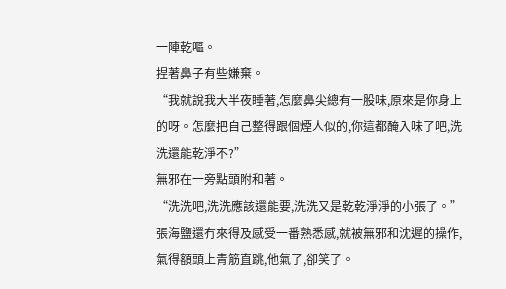一陣乾嘔。
捏著鼻子有些嫌棄。
“我就說我大半夜睡著,怎麼鼻尖總有一股味,原來是你身上的呀。怎麼把自己整得跟個煙人似的,你這都醃入味了吧,洗洗還能乾淨不?”
無邪在一旁點頭附和著。
“洗洗吧,洗洗應該還能要,洗洗又是乾乾淨淨的小張了。”
張海鹽還冇來得及感受一番熟悉感,就被無邪和沈遲的操作,氣得額頭上青筋直跳,他氣了,卻笑了。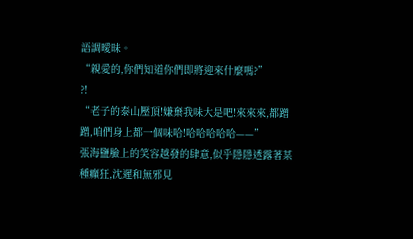語調曖昧。
“親愛的,你們知道你們即將迎來什麼嗎?”
?!
“老子的泰山壓頂!嫌棄我味大是吧!來來來,都蹭蹭,咱們身上都一個味哈!哈哈哈哈哈——”
張海鹽臉上的笑容越發的肆意,似乎隱隱透露著某種癲狂,沈遲和無邪見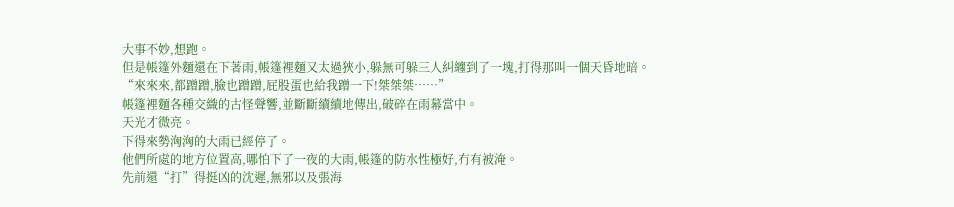大事不妙,想跑。
但是帳篷外麵還在下著雨,帳篷裡麵又太過狹小,躲無可躲三人糾纏到了一塊,打得那叫一個天昏地暗。
“來來來,都蹭蹭,臉也蹭蹭,屁股蛋也給我蹭一下!桀桀桀……”
帳篷裡麵各種交織的古怪聲響,並斷斷續續地傳出,破碎在雨幕當中。
天光才微亮。
下得來勢洶洶的大雨已經停了。
他們所處的地方位置高,哪怕下了一夜的大雨,帳篷的防水性極好,冇有被淹。
先前還“打”得挺凶的沈遲,無邪以及張海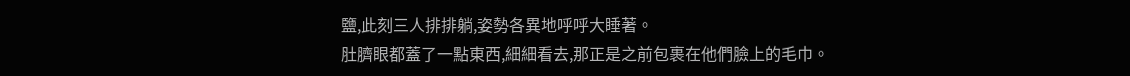鹽,此刻三人排排躺,姿勢各異地呼呼大睡著。
肚臍眼都蓋了一點東西,細細看去,那正是之前包裹在他們臉上的毛巾。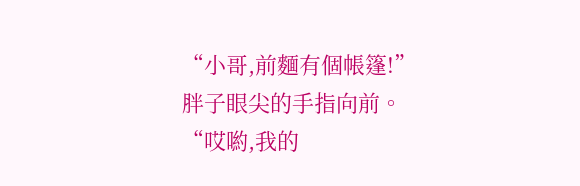“小哥,前麵有個帳篷!”
胖子眼尖的手指向前。
“哎喲,我的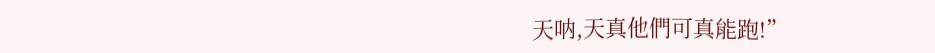天呐,天真他們可真能跑!”